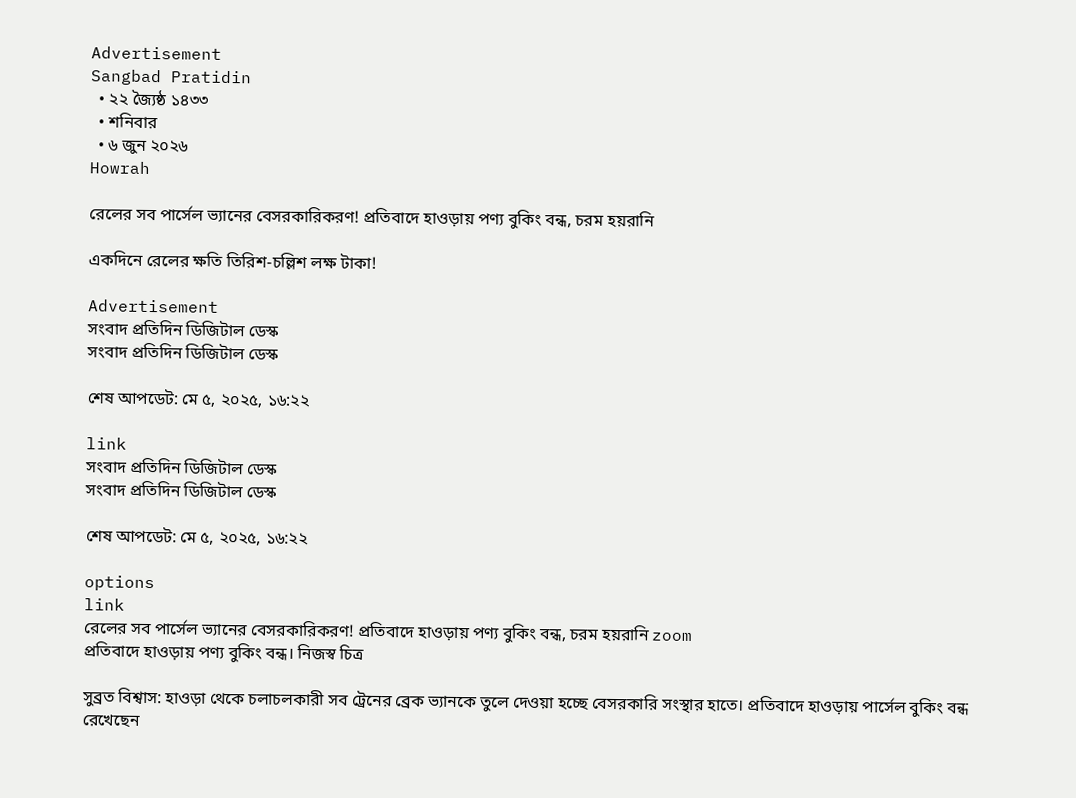Advertisement
Sangbad Pratidin
  • ২২ জ্যৈষ্ঠ ১৪৩৩
  • শনিবার
  • ৬ জুন ২০২৬
Howrah

রেলের সব পার্সেল ভ্যানের বেসরকারিকরণ! প্রতিবাদে হাওড়ায় পণ্য বুকিং বন্ধ, চরম হয়রানি

একদিনে রেলের ক্ষতি তিরিশ-চল্লিশ লক্ষ টাকা!

Advertisement
সংবাদ প্রতিদিন ডিজিটাল ডেস্ক
সংবাদ প্রতিদিন ডিজিটাল ডেস্ক

শেষ আপডেট: মে ৫, ২০২৫, ১৬:২২

link
সংবাদ প্রতিদিন ডিজিটাল ডেস্ক
সংবাদ প্রতিদিন ডিজিটাল ডেস্ক

শেষ আপডেট: মে ৫, ২০২৫, ১৬:২২

options
link
রেলের সব পার্সেল ভ্যানের বেসরকারিকরণ! প্রতিবাদে হাওড়ায় পণ্য বুকিং বন্ধ, চরম হয়রানি zoom
প্রতিবাদে হাওড়ায় পণ্য বুকিং বন্ধ। নিজস্ব চিত্র

সুব্রত বিশ্বাস: হাওড়া থেকে চলাচলকারী সব ট্রেনের ব্রেক ভ্যানকে তুলে দেওয়া হচ্ছে বেসরকারি সংস্থার হাতে। প্রতিবাদে হাওড়ায় পার্সেল বুকিং বন্ধ রেখেছেন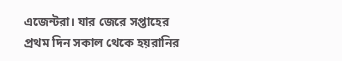এজেন্টরা। যার জেরে সপ্তাহের প্রথম দিন সকাল থেকে হয়রানির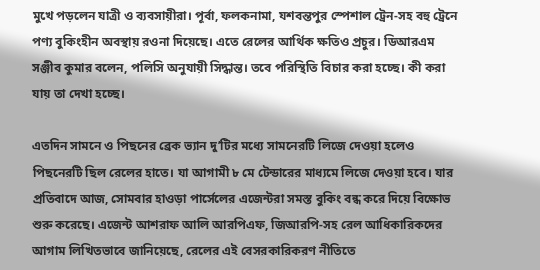মুখে পড়লেন যাত্রী ও ব্যবসায়ীরা। পূর্বা, ফলকনামা, যশবন্তপুর স্পেশাল ট্রেন-সহ বহু ট্রেনে পণ্য বুকিংহীন অবস্থায় রওনা দিয়েছে। এতে রেলের আর্থিক ক্ষতিও প্রচুর। ডিআরএম সঞ্জীব কুমার বলেন, পলিসি অনুযায়ী সিদ্ধান্ত। তবে পরিস্থিতি বিচার করা হচ্ছে। কী করা যায় তা দেখা হচ্ছে।

এতদিন সামনে ও পিছনের ব্রেক ভ্যান দু’টির মধ্যে সামনেরটি লিজে দেওয়া হলেও পিছনেরটি ছিল রেলের হাতে। যা আগামী ৮ মে টেন্ডারের মাধ্যমে লিজে দেওয়া হবে। যার প্রতিবাদে আজ, সোমবার হাওড়া পার্সেলের এজেন্টরা সমস্ত বুকিং বন্ধ করে দিয়ে বিক্ষোভ শুরু করেছে। এজেন্ট আশরাফ আলি আরপিএফ, জিআরপি-সহ রেল আধিকারিকদের আগাম লিখিতভাবে জানিয়েছে, রেলের এই বেসরকারিকরণ নীতিতে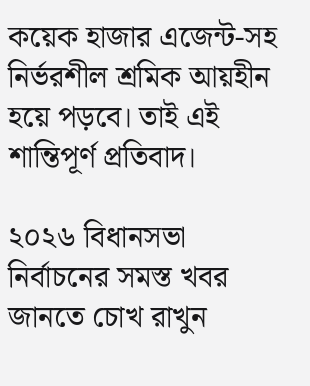কয়েক হাজার এজেন্ট-সহ নির্ভরশীল শ্রমিক আয়হীন হয়ে পড়বে। তাই এই শান্তিপূর্ণ প্রতিবাদ।

২০২৬ বিধানসভা নির্বাচনের সমস্ত খবর জানতে চোখ রাখুন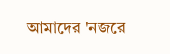আমাদের 'নজরে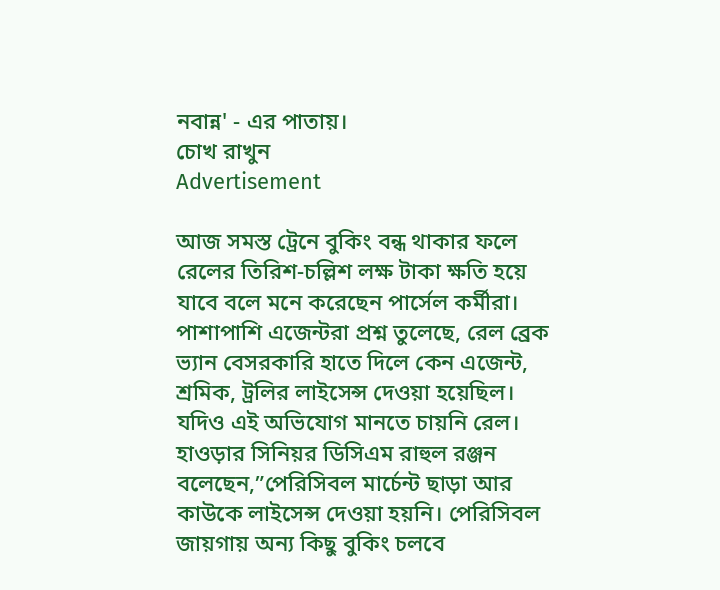নবান্ন' - এর পাতায়।
চোখ রাখুন
Advertisement

আজ সমস্ত ট্রেনে বুকিং বন্ধ থাকার ফলে রেলের তিরিশ-চল্লিশ লক্ষ টাকা ক্ষতি হয়ে যাবে বলে মনে করেছেন পার্সেল কর্মীরা। পাশাপাশি এজেন্টরা প্রশ্ন তুলেছে, রেল ব্রেক ভ্যান বেসরকারি হাতে দিলে কেন এজেন্ট, শ্রমিক, ট্রলির লাইসেন্স দেওয়া হয়েছিল। যদিও এই অভিযোগ মানতে চায়নি রেল। হাওড়ার সিনিয়র ডিসিএম রাহুল রঞ্জন বলেছেন,”পেরিসিবল মার্চেন্ট ছাড়া আর কাউকে লাইসেন্স দেওয়া হয়নি। পেরিসিবল জায়গায় অন্য কিছু বুকিং চলবে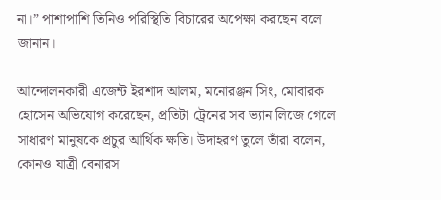না।” পাশাপাশি তিনিও পরিস্থিতি বিচারের অপেক্ষা করছেন বলে জানান।

আন্দোলনকারী এজেন্ট ইরশাদ আলম, মনোরঞ্জন সিং, মোবারক হোসেন অভিযোগ করেছেন, প্রতিটা ট্রেনের সব ভ্যান লিজে গেলে সাধারণ মানুষকে প্রচুর আর্থিক ক্ষতি। উদাহরণ তুলে তাঁরা বলেন, কোনও যাত্রী বেনারস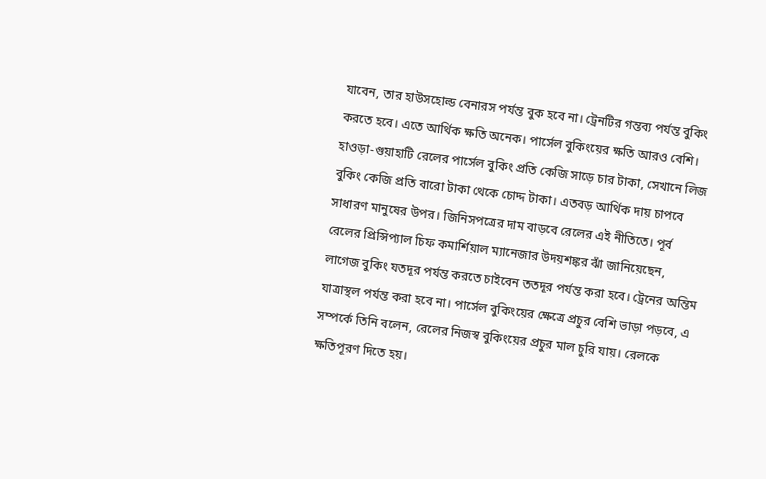যাবেন, তার হাউসহোল্ড বেনারস পর্যন্ত বুক হবে না। ট্রেনটির গন্তব্য পর্যন্ত বুকিং করতে হবে। এতে আর্থিক ক্ষতি অনেক। পার্সেল বুকিংয়ের ক্ষতি আরও বেশি। হাওড়া-গুয়াহাটি রেলের পার্সেল বুকিং প্রতি কেজি সাড়ে চার টাকা, সেখানে লিজ বুকিং কেজি প্রতি বারো টাকা থেকে চোদ্দ টাকা। এতবড় আর্থিক দায় চাপবে সাধারণ মানুষের উপর। জিনিসপত্রের দাম বাড়বে রেলের এই নীতিতে। পূর্ব রেলের প্রিন্সিপ্যাল চিফ কমার্শিয়াল ম্যানেজার উদয়শঙ্কর ঝাঁ জানিয়েছেন, লাগেজ বুকিং যতদূর পর্যন্ত করতে চাইবেন ততদূর পর্যন্ত করা হবে। ট্রেনের অন্তিম যাত্রাস্থল পর্যন্ত করা হবে না। পার্সেল বুকিংয়ের ক্ষেত্রে প্রচুর বেশি ভাড়া পড়বে, এ সম্পর্কে তিনি বলেন, রেলের নিজস্ব বুকিংয়ের প্রচুর মাল চুরি যায়। রেলকে ক্ষতিপূরণ দিতে হয়।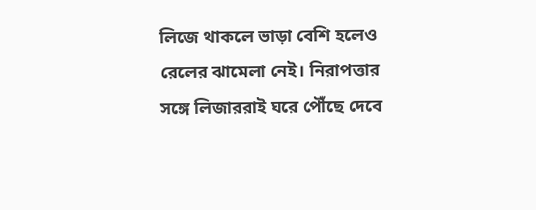লিজে থাকলে ভাড়া বেশি হলেও রেলের ঝামেলা নেই। নিরাপত্তার সঙ্গে লিজাররাই ঘরে পৌঁছে দেবে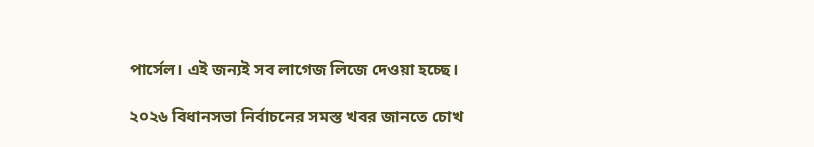পার্সেল। এই জন্যই সব লাগেজ লিজে দেওয়া হচ্ছে।

২০২৬ বিধানসভা নির্বাচনের সমস্ত খবর জানতে চোখ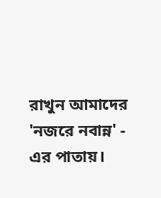রাখুন আমাদের 'নজরে নবান্ন' - এর পাতায়।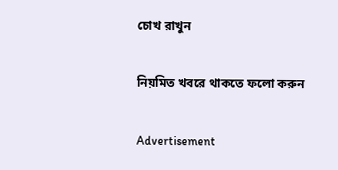চোখ রাখুন

নিয়মিত খবরে থাকতে ফলো করুন

Advertisement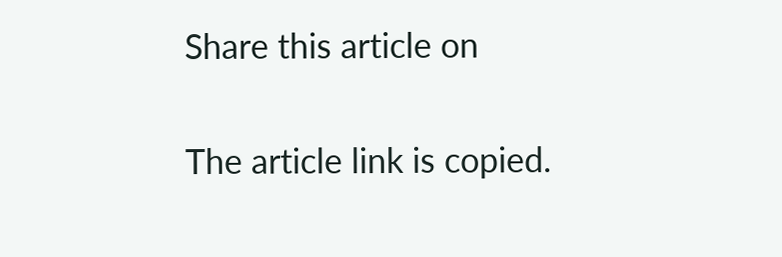Share this article on

The article link is copied.